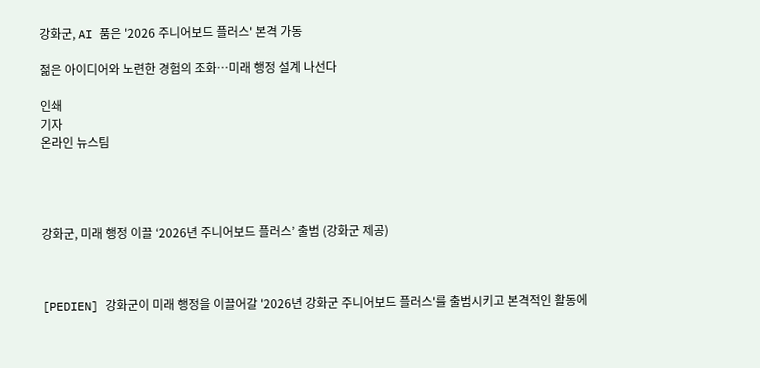강화군, AI 품은 '2026 주니어보드 플러스' 본격 가동

젊은 아이디어와 노련한 경험의 조화…미래 행정 설계 나선다

인쇄
기자
온라인 뉴스팀




강화군, 미래 행정 이끌 ‘2026년 주니어보드 플러스’ 출범 (강화군 제공)



[PEDIEN] 강화군이 미래 행정을 이끌어갈 '2026년 강화군 주니어보드 플러스'를 출범시키고 본격적인 활동에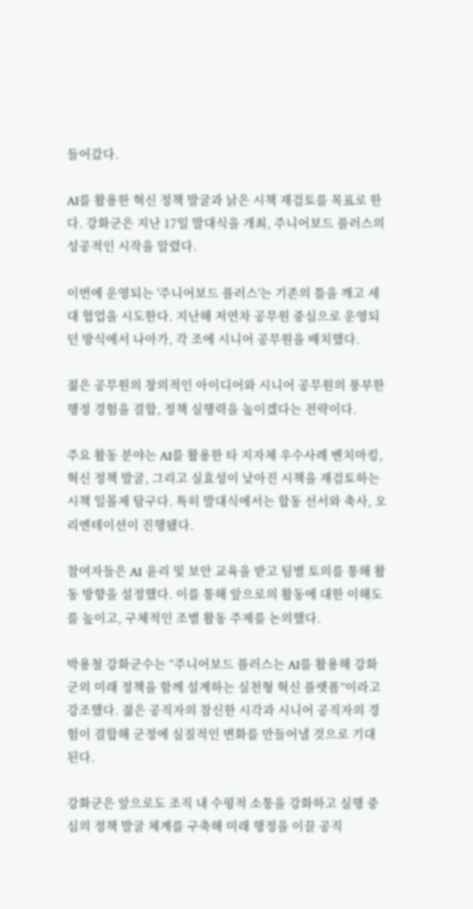들어갔다.

AI를 활용한 혁신 정책 발굴과 낡은 시책 재검토를 목표로 한다. 강화군은 지난 17일 발대식을 개최, 주니어보드 플러스의 성공적인 시작을 알렸다.

이번에 운영되는 '주니어보드 플러스'는 기존의 틀을 깨고 세대 협업을 시도한다. 지난해 저연차 공무원 중심으로 운영되던 방식에서 나아가, 각 조에 시니어 공무원을 배치했다.

젊은 공무원의 창의적인 아이디어와 시니어 공무원의 풍부한 행정 경험을 결합, 정책 실행력을 높이겠다는 전략이다.

주요 활동 분야는 AI를 활용한 타 지자체 우수사례 벤치마킹, 혁신 정책 발굴, 그리고 실효성이 낮아진 시책을 재검토하는 시책 일몰제 탐구다. 특히 발대식에서는 합동 선서와 축사, 오리엔테이션이 진행됐다.

참여자들은 AI 윤리 및 보안 교육을 받고 팀별 토의를 통해 활동 방향을 설정했다. 이를 통해 앞으로의 활동에 대한 이해도를 높이고, 구체적인 조별 활동 주제를 논의했다.

박용철 강화군수는 “주니어보드 플러스는 AI를 활용해 강화군의 미래 정책을 함께 설계하는 실천형 혁신 플랫폼”이라고 강조했다. 젊은 공직자의 참신한 시각과 시니어 공직자의 경험이 결합해 군정에 실질적인 변화를 만들어낼 것으로 기대된다.

강화군은 앞으로도 조직 내 수평적 소통을 강화하고 실행 중심의 정책 발굴 체계를 구축해 미래 행정을 이끌 공직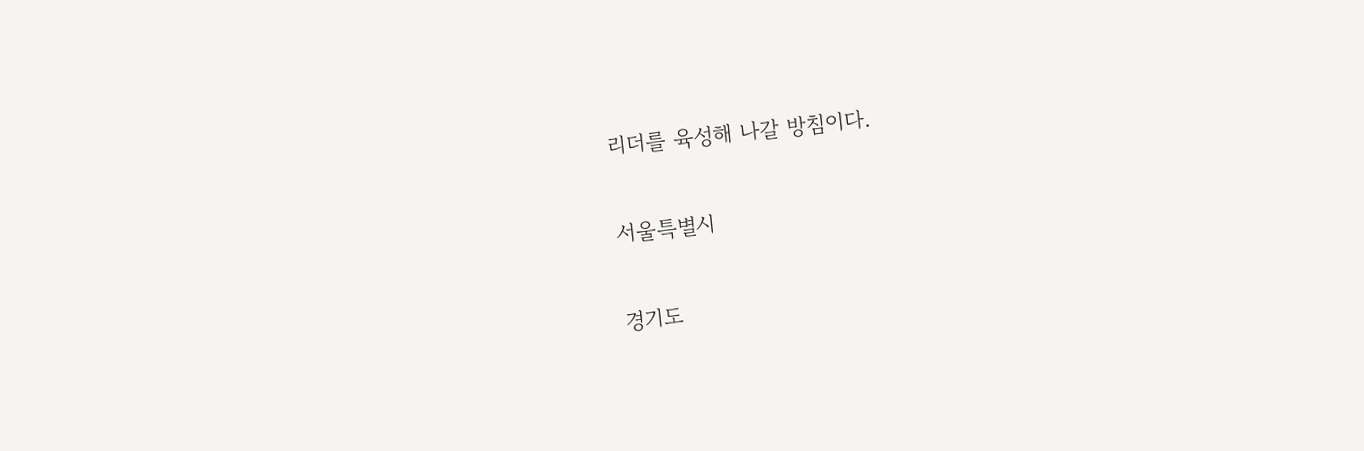리더를 육성해 나갈 방침이다.

서울특별시

경기도